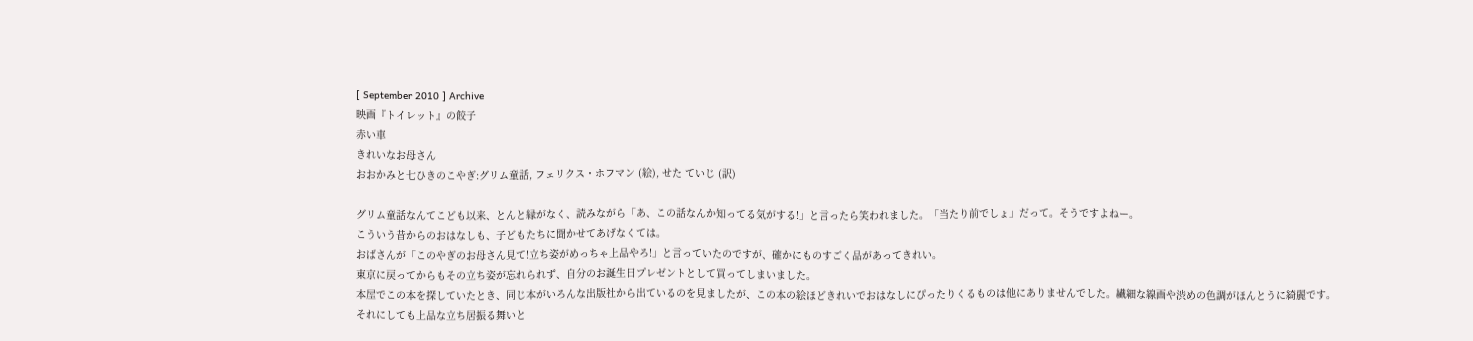[ September 2010 ] Archive
映画『トイレット』の餃子
赤い車
きれいなお母さん
おおかみと七ひきのこやぎ:グリム童話, フェリクス・ホフマン (絵), せた ていじ (訳)

グリム童話なんてこども以来、とんと縁がなく、読みながら「あ、この話なんか知ってる気がする!」と言ったら笑われました。「当たり前でしょ」だって。そうですよねー。
こういう昔からのおはなしも、子どもたちに聞かせてあげなくては。
おばさんが「このやぎのお母さん見て!立ち姿がめっちゃ上品やろ!」と言っていたのですが、確かにものすごく品があってきれい。
東京に戻ってからもその立ち姿が忘れられず、自分のお誕生日プレゼントとして買ってしまいました。
本屋でこの本を探していたとき、同じ本がいろんな出版社から出ているのを見ましたが、この本の絵ほどきれいでおはなしにぴったりくるものは他にありませんでした。繊細な線画や渋めの色調がほんとうに綺麗です。
それにしても上品な立ち居振る舞いと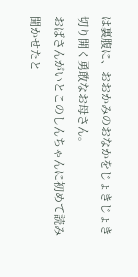は裏腹に、おおかみのおなかをじょきじょき切り開く勇敢なお母さん。
おばさんがいとこのしんちゃんに初めて読み聞かせたと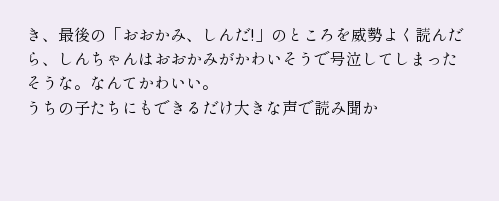き、最後の「おおかみ、しんだ!」のところを威勢よく読んだら、しんちゃんはおおかみがかわいそうで号泣してしまったそうな。なんてかわいい。
うちの子たちにもできるだけ大きな声で読み聞か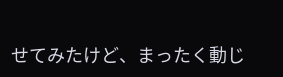せてみたけど、まったく動じ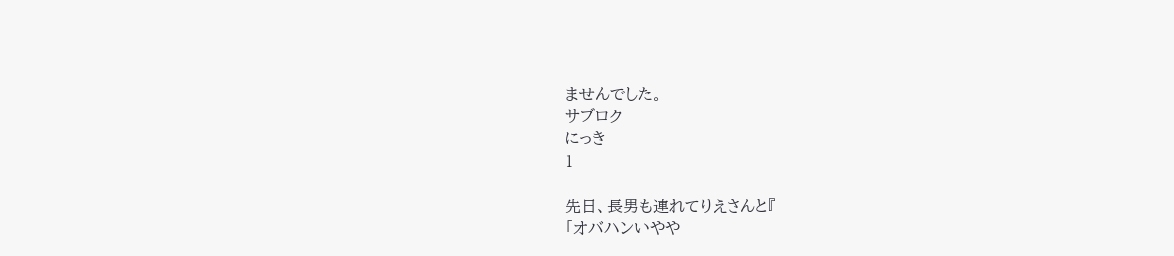ませんでした。
サブロク
にっき
1

先日、長男も連れてりえさんと『
「オバハンいやや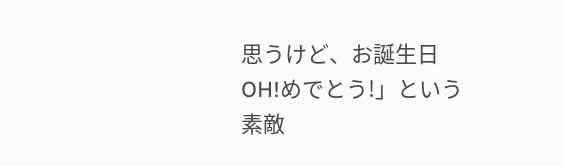思うけど、お誕生日OH!めでとう!」という素敵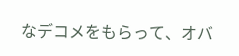なデコメをもらって、オバ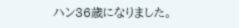ハン36歳になりました。